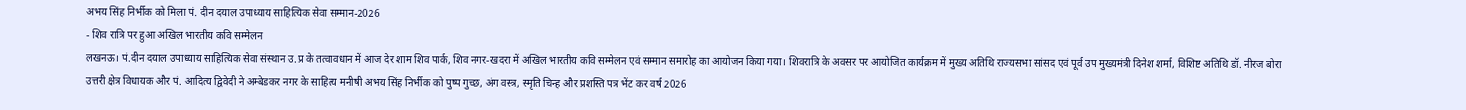अभय सिंह निर्भीक को मिला पं. दीन दयाल उपाध्याय साहित्यिक सेवा सम्मान-2026
- शिव रात्रि पर हुआ अखिल भारतीय कवि सम्मेलन
लखनऊ। पं.दीन दयाल उपाध्याय साहित्यिक सेवा संस्थान उ.प्र के तत्वावधान में आज देर शाम शिव पार्क, शिव नगर-खदरा में अखिल भारतीय कवि सम्मेलन एवं सम्मान समारोह का आयोजन किया गया। शिवरात्रि के अवसर पर आयोजित कार्यक्रम में मुख्य अतिथि राज्यसभा सांसद एवं पूर्व उप मुख्यमंत्री दिनेश शर्मा, विशिष्ट अतिथि डॉ. नीरज बोरा उत्तरी क्षेत्र विधायक और पं. आदित्य द्विवेदी ने अम्बेडकर नगर के साहित्य मनीषी अभय सिंह निर्भीक को पुष्प गुच्छ, अंग वस्त्र, स्मृति चिन्ह और प्रशस्ति पत्र भेंट कर वर्ष 2026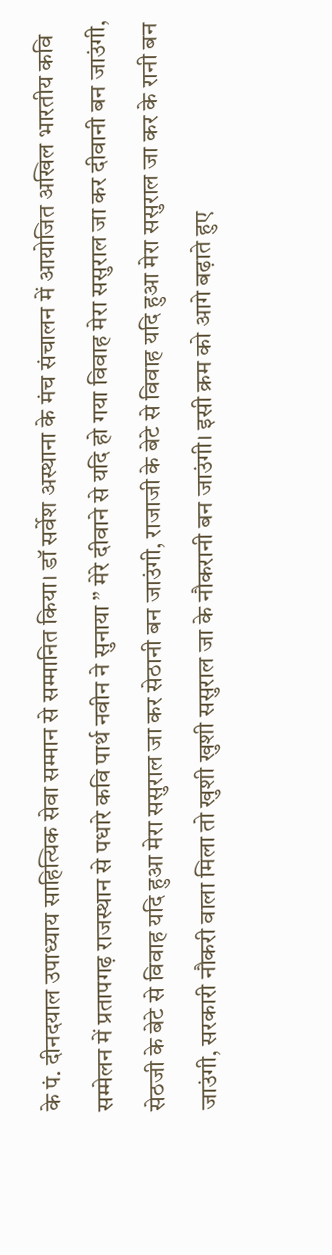के पं. दीनदयाल उपाध्याय साहित्यिक सेवा सम्मान से सम्मानित किया। डॉ सर्वेश अस्थाना के मंच संचालन में आयोजित अखिल भारतीय कवि सम्मेलन में प्रतापगढ़ राजस्थान से पधारे कवि पार्थ नवीन ने सुनाया ” मेरे दीवाने से यदि हो गया विवाह मेरा ससुराल जा कर दीवानी बन जाउंगी, सेठजी के बेटे से विवाह यदि हुआ मेरा ससुराल जा कर सेठानी बन जाउंगी, राजाजी के बेटे से विवाह यदि हुआ मेरा ससुराल जा कर के रानी बन जाउंगी, सरकारी नौकरी वाला मिला तो खुशी खुशी ससुराल जा के नौकरानी बन जाउंगी। इसी क्रम को आगे बढ़ाते हुए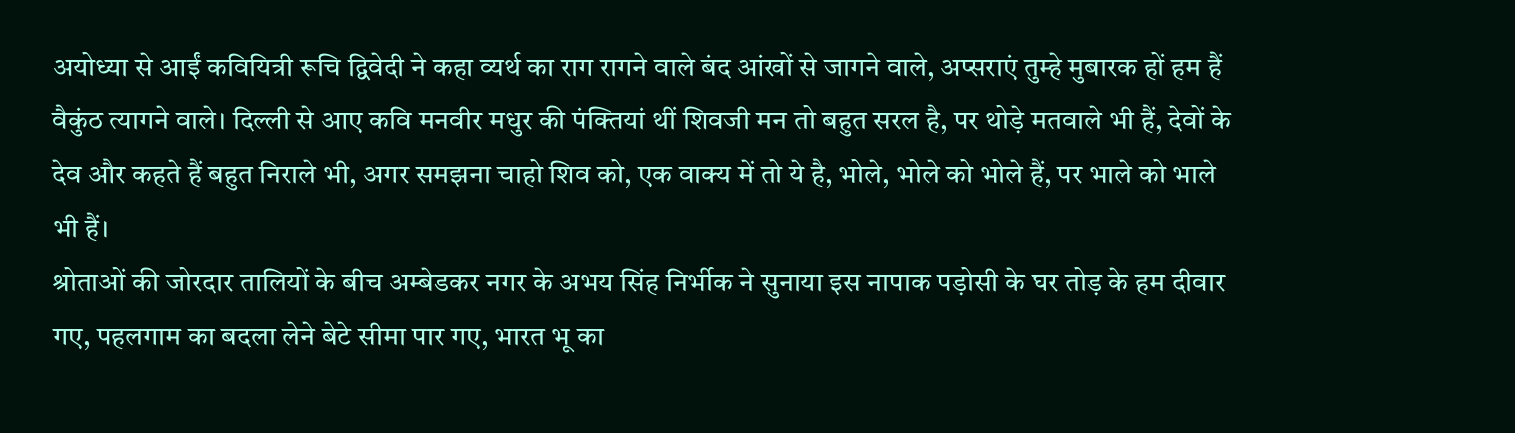अयोध्या से आईं कवियित्री रूचि द्विवेदी ने कहा व्यर्थ का राग रागने वाले बंद आंखों से जागने वाले, अप्सराएं तुम्हे मुबारक हों हम हैं वैकुंठ त्यागने वाले। दिल्ली से आए कवि मनवीर मधुर की पंक्तियां थीं शिवजी मन तो बहुत सरल है, पर थोड़े मतवाले भी हैं, देवों के देव और कहते हैं बहुत निराले भी, अगर समझना चाहो शिव को, एक वाक्य में तो ये है, भोले, भोले को भोले हैं, पर भाले को भाले भी हैं।
श्रोताओं की जोरदार तालियों के बीच अम्बेडकर नगर के अभय सिंह निर्भीक ने सुनाया इस नापाक पड़ोसी के घर तोड़ के हम दीवार गए, पहलगाम का बदला लेने बेटे सीमा पार गए, भारत भू का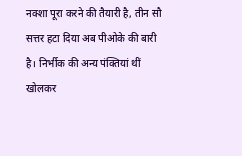नक्शा पूरा करने की तैयारी है, तीन सौ सत्तर हटा दिया अब पीओके की बारी है। निर्भीक की अन्य पंक्तियां थीं खोलकर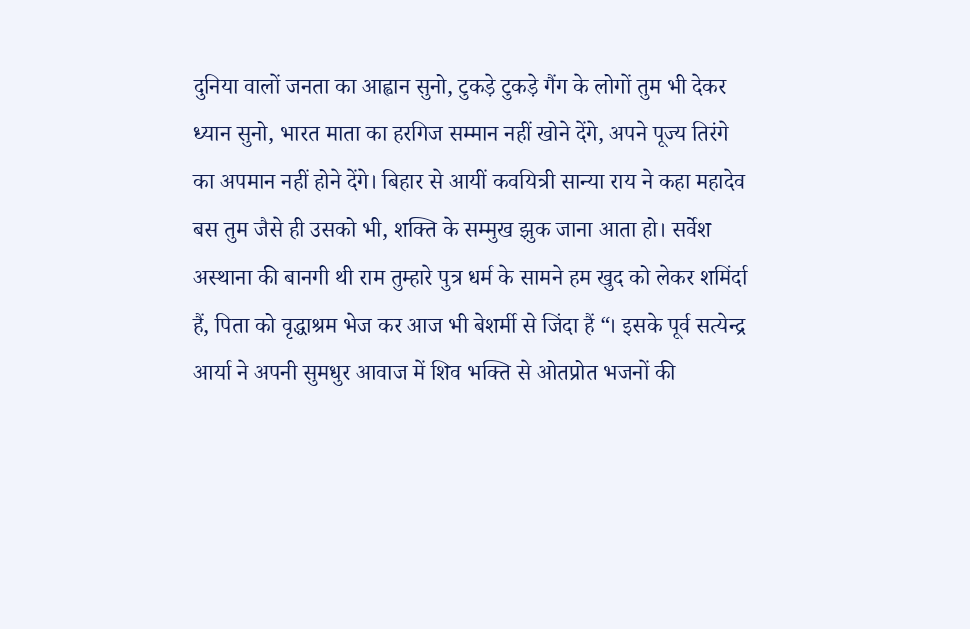दुनिया वालों जनता का आह्वान सुनो, टुकड़े टुकड़े गैंग के लोगों तुम भी देकर ध्यान सुनो, भारत माता का हरगिज सम्मान नहीं खोने देंगे, अपने पूज्य तिरंगे का अपमान नहीं होने देंगे। बिहार से आयीं कवयित्री सान्या राय ने कहा महादेव बस तुम जैसे ही उसको भी, शक्ति के सम्मुख झुक जाना आता हो। सर्वेश अस्थाना की बानगी थी राम तुम्हारे पुत्र धर्म के सामने हम खुद को लेकर शमिंर्दा हैं, पिता को वृद्धाश्रम भेज कर आज भी बेशर्मी से जिंदा हैं “। इसके पूर्व सत्येन्द्र आर्या ने अपनी सुमधुर आवाज में शिव भक्ति से ओतप्रोत भजनों की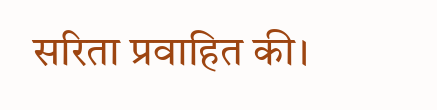सरिता प्रवाहित की।